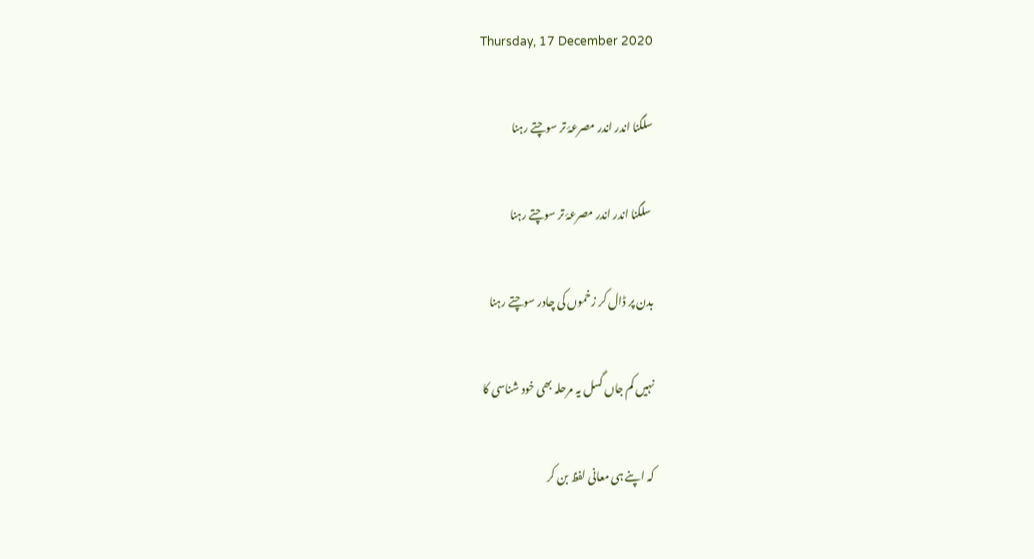Thursday, 17 December 2020

سلگنا اندر اندر مصرعۂ تر سوچتے رہنا

 سلگنا اندر اندر مصرعۂ تر سوچتے رہنا

بدن پر ڈال کر زخموں کی چادر سوچتے رہنا

نہیں کم جاں گسل یہ مرحلہ بھی خود شناسی کا

کہ اپنے ہی معانی لفظ بن کر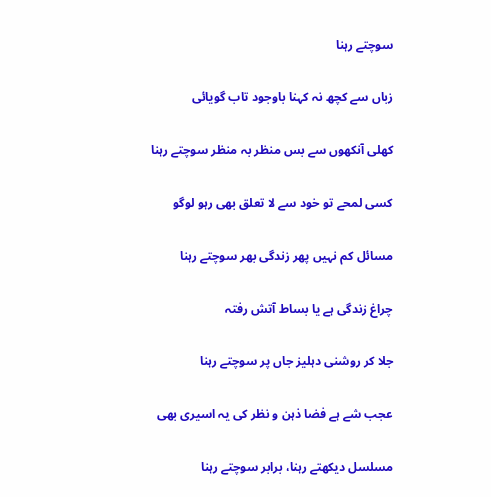سوچتے رہنا

زباں سے کچھ نہ کہنا باوجود تاب گویائی

کھلی آنکھوں سے بس منظر بہ منظر سوچتے رہنا

کسی لمحے تو خود سے لا تعلق بھی رہو لوگو

مسائل کم نہیں پھر زندگی بھر سوچتے رہنا

چراغ زندگی ہے یا بساط آتش رفتہ

جلا کر روشنی دہلیز جاں پر سوچتے رہنا

عجب شے ہے فضا ذہن و نظر کی یہ اسیری بھی

مسلسل دیکھتے رہنا، برابر سوچتے رہنا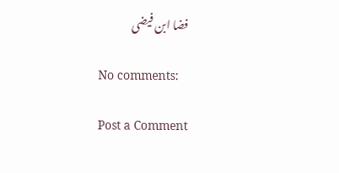فضا ابن فیضی

No comments:

Post a Comment